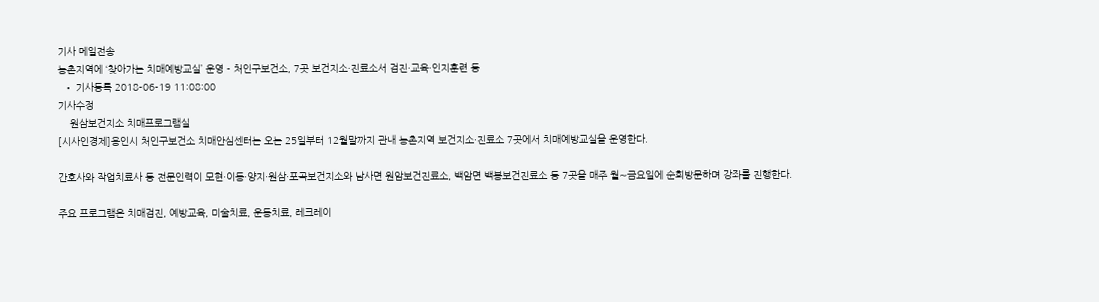기사 메일전송
농촌지역에 ‘찾아가는 치매예방교실’ 운영 - 처인구보건소, 7곳 보건지소·진료소서 검진·교육·인지훈련 등
  • 기사등록 2018-06-19 11:08:00
기사수정
    원삼보건지소 치매프로그램실
[시사인경제]용인시 처인구보건소 치매안심센터는 오는 25일부터 12월말까지 관내 농촌지역 보건지소·진료소 7곳에서 치매예방교실을 운영한다.

간호사와 작업치료사 등 전문인력이 모현·이동·양지·원삼·포곡보건지소와 남사면 원암보건진료소, 백암면 백봉보건진료소 등 7곳을 매주 월∼금요일에 순회방문하며 강좌를 진행한다.

주요 프로그램은 치매검진, 예방교육, 미술치료, 운동치료, 레크레이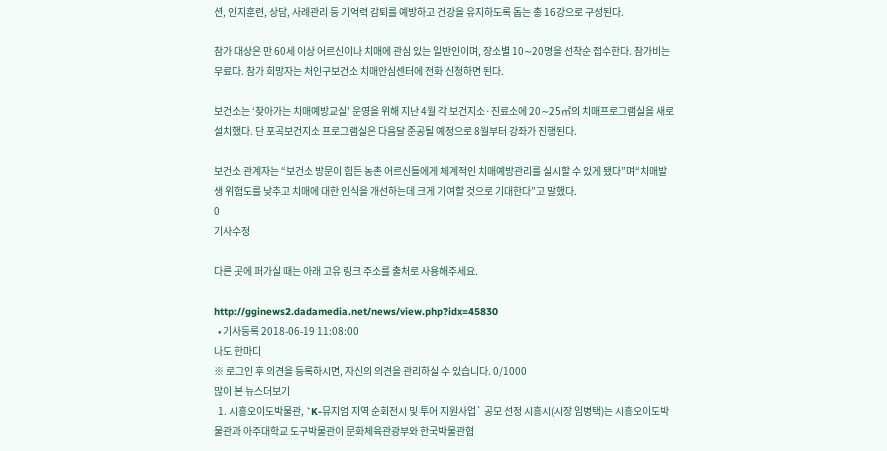션, 인지훈련, 상담, 사례관리 등 기억력 감퇴를 예방하고 건강을 유지하도록 돕는 총 16강으로 구성된다.

참가 대상은 만 60세 이상 어르신이나 치매에 관심 있는 일반인이며, 장소별 10∼20명을 선착순 접수한다. 참가비는 무료다. 참가 희망자는 처인구보건소 치매안심센터에 전화 신청하면 된다.

보건소는 ‘찾아가는 치매예방교실’ 운영을 위해 지난 4월 각 보건지소·진료소에 20∼25㎡의 치매프로그램실을 새로 설치했다. 단 포곡보건지소 프로그램실은 다음달 준공될 예정으로 8월부터 강좌가 진행된다.

보건소 관계자는 “보건소 방문이 힘든 농촌 어르신들에게 체계적인 치매예방관리를 실시할 수 있게 됐다”며“치매발생 위험도를 낮추고 치매에 대한 인식을 개선하는데 크게 기여할 것으로 기대한다”고 말했다.
0
기사수정

다른 곳에 퍼가실 때는 아래 고유 링크 주소를 출처로 사용해주세요.

http://gginews2.dadamedia.net/news/view.php?idx=45830
  • 기사등록 2018-06-19 11:08:00
나도 한마디
※ 로그인 후 의견을 등록하시면, 자신의 의견을 관리하실 수 있습니다. 0/1000
많이 본 뉴스더보기
  1. 시흥오이도박물관, `K-뮤지엄 지역 순회전시 및 투어 지원사업` 공모 선정 시흥시(시장 임병택)는 시흥오이도박물관과 아주대학교 도구박물관이 문화체육관광부와 한국박물관협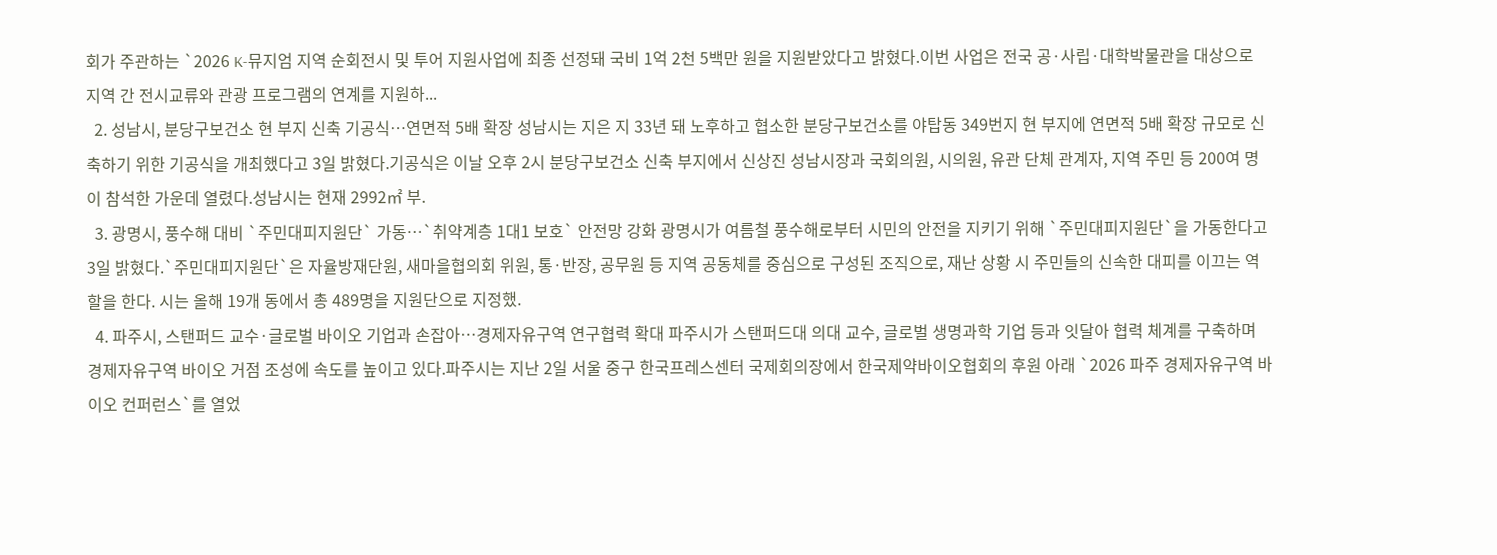회가 주관하는 `2026 K-뮤지엄 지역 순회전시 및 투어 지원사업에 최종 선정돼 국비 1억 2천 5백만 원을 지원받았다고 밝혔다.이번 사업은 전국 공·사립·대학박물관을 대상으로 지역 간 전시교류와 관광 프로그램의 연계를 지원하...
  2. 성남시, 분당구보건소 현 부지 신축 기공식…연면적 5배 확장 성남시는 지은 지 33년 돼 노후하고 협소한 분당구보건소를 야탑동 349번지 현 부지에 연면적 5배 확장 규모로 신축하기 위한 기공식을 개최했다고 3일 밝혔다.기공식은 이날 오후 2시 분당구보건소 신축 부지에서 신상진 성남시장과 국회의원, 시의원, 유관 단체 관계자, 지역 주민 등 200여 명이 참석한 가운데 열렸다.성남시는 현재 2992㎡ 부.
  3. 광명시, 풍수해 대비 `주민대피지원단` 가동…`취약계층 1대1 보호` 안전망 강화 광명시가 여름철 풍수해로부터 시민의 안전을 지키기 위해 `주민대피지원단`을 가동한다고 3일 밝혔다.`주민대피지원단`은 자율방재단원, 새마을협의회 위원, 통·반장, 공무원 등 지역 공동체를 중심으로 구성된 조직으로, 재난 상황 시 주민들의 신속한 대피를 이끄는 역할을 한다. 시는 올해 19개 동에서 총 489명을 지원단으로 지정했.
  4. 파주시, 스탠퍼드 교수·글로벌 바이오 기업과 손잡아…경제자유구역 연구협력 확대 파주시가 스탠퍼드대 의대 교수, 글로벌 생명과학 기업 등과 잇달아 협력 체계를 구축하며 경제자유구역 바이오 거점 조성에 속도를 높이고 있다.파주시는 지난 2일 서울 중구 한국프레스센터 국제회의장에서 한국제약바이오협회의 후원 아래 `2026 파주 경제자유구역 바이오 컨퍼런스`를 열었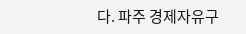다. 파주 경제자유구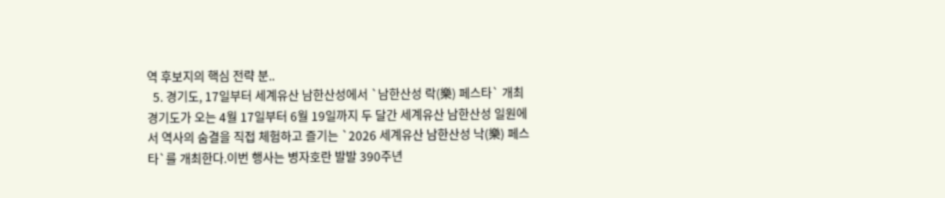역 후보지의 핵심 전략 분..
  5. 경기도, 17일부터 세계유산 남한산성에서 `남한산성 락(樂) 페스타` 개최 경기도가 오는 4월 17일부터 6월 19일까지 두 달간 세계유산 남한산성 일원에서 역사의 숨결을 직접 체험하고 즐기는 `2026 세계유산 남한산성 낙(樂) 페스타`를 개최한다.이번 행사는 병자호란 발발 390주년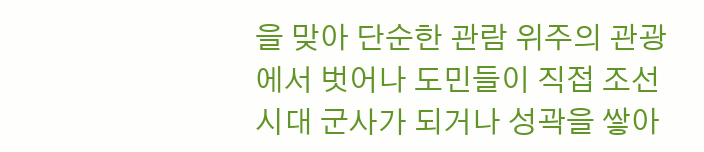을 맞아 단순한 관람 위주의 관광에서 벗어나 도민들이 직접 조선시대 군사가 되거나 성곽을 쌓아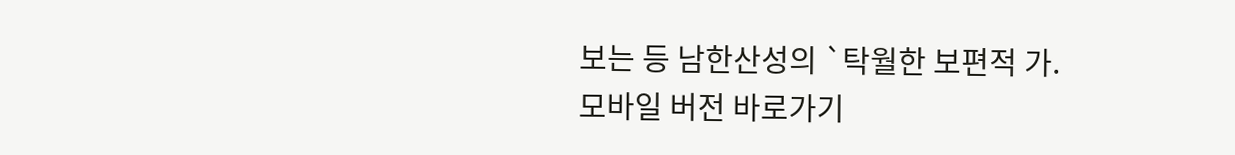보는 등 남한산성의 `탁월한 보편적 가.
모바일 버전 바로가기